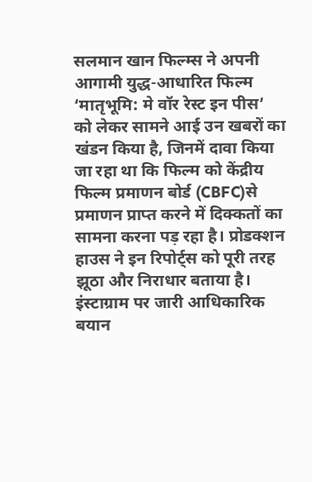सलमान खान फिल्म्स ने अपनी आगामी युद्ध-आधारित फिल्म ‘मातृभूमि: मे वॉर रेस्ट इन पीस’ को लेकर सामने आई उन खबरों का खंडन किया है, जिनमें दावा किया जा रहा था कि फिल्म को केंद्रीय फिल्म प्रमाणन बोर्ड (CBFC)से प्रमाणन प्राप्त करने में दिक्कतों का सामना करना पड़ रहा है। प्रोडक्शन हाउस ने इन रिपोर्ट्स को पूरी तरह झूठा और निराधार बताया है।
इंस्टाग्राम पर जारी आधिकारिक बयान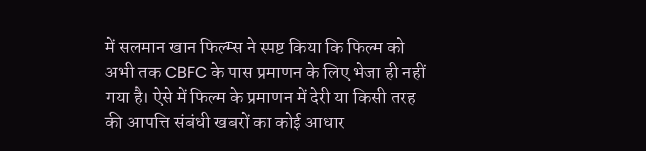में सलमान खान फिल्म्स ने स्पष्ट किया कि फिल्म को अभी तक CBFC के पास प्रमाणन के लिए भेजा ही नहीं गया है। ऐसे में फिल्म के प्रमाणन में देरी या किसी तरह की आपत्ति संबंधी खबरों का कोई आधार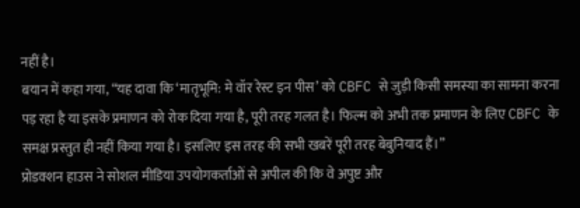नहीं है।
बयान में कहा गया, “यह दावा कि ‘मातृभूमि: मे वॉर रेस्ट इन पीस’ को CBFC से जुड़ी किसी समस्या का सामना करना पड़ रहा है या इसके प्रमाणन को रोक दिया गया है, पूरी तरह गलत है। फिल्म को अभी तक प्रमाणन के लिए CBFC के समक्ष प्रस्तुत ही नहीं किया गया है। इसलिए इस तरह की सभी खबरें पूरी तरह बेबुनियाद हैं।”
प्रोडक्शन हाउस ने सोशल मीडिया उपयोगकर्ताओं से अपील की कि वे अपुष्ट और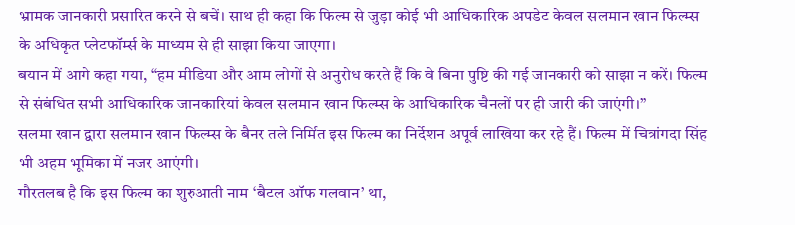भ्रामक जानकारी प्रसारित करने से बचें। साथ ही कहा कि फिल्म से जुड़ा कोई भी आधिकारिक अपडेट केवल सलमान खान फिल्म्स के अधिकृत प्लेटफॉर्म्स के माध्यम से ही साझा किया जाएगा।
बयान में आगे कहा गया, “हम मीडिया और आम लोगों से अनुरोध करते हैं कि वे बिना पुष्टि की गई जानकारी को साझा न करें। फिल्म से संबंधित सभी आधिकारिक जानकारियां केवल सलमान खान फिल्म्स के आधिकारिक चैनलों पर ही जारी की जाएंगी।”
सलमा खान द्वारा सलमान खान फिल्म्स के बैनर तले निर्मित इस फिल्म का निर्देशन अपूर्व लाखिया कर रहे हैं। फिल्म में चित्रांगदा सिंह भी अहम भूमिका में नजर आएंगी।
गौरतलब है कि इस फिल्म का शुरुआती नाम ‘बैटल ऑफ गलवान’ था,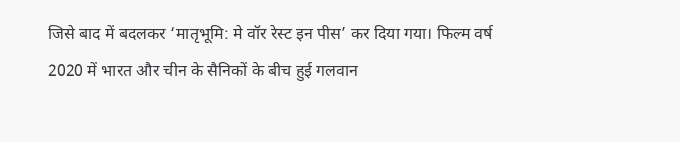जिसे बाद में बदलकर ‘मातृभूमि: मे वॉर रेस्ट इन पीस’ कर दिया गया। फिल्म वर्ष 2020 में भारत और चीन के सैनिकों के बीच हुई गलवान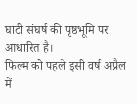घाटी संघर्ष की पृष्ठभूमि पर आधारित है।
फिल्म को पहले इसी वर्ष अप्रैल में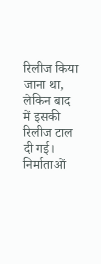रिलीज किया जाना था, लेकिन बाद में इसकी रिलीज टाल दी गई। निर्माताओं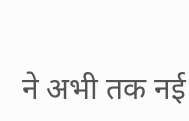ने अभी तक नई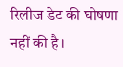रिलीज डेट की घोषणा नहीं की है।